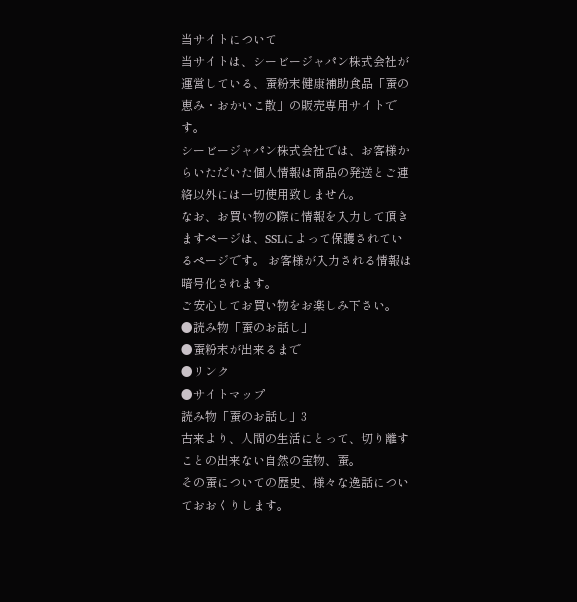当サイトについて
当サイトは、シービージャパン株式会社が運営している、蚕粉末健康補助食品「蚕の恵み・おかいこ散」の販売専用サイトです。
シービージャパン株式会社では、お客様からいただいた個人情報は商品の発送とご連絡以外には一切使用致しません。
なお、お買い物の際に情報を入力して頂きますページは、SSLによって保護されているページです。 お客様が入力される情報は暗号化されます。
ご安心してお買い物をお楽しみ下さい。
●読み物「蚕のお話し」
●蚕粉末が出来るまで
●リンク
●サイトマップ
読み物「蚕のお話し」3
古来より、人間の生活にとって、切り離すことの出来ない自然の宝物、蚕。
その蚕についての歴史、様々な逸話についておおくりします。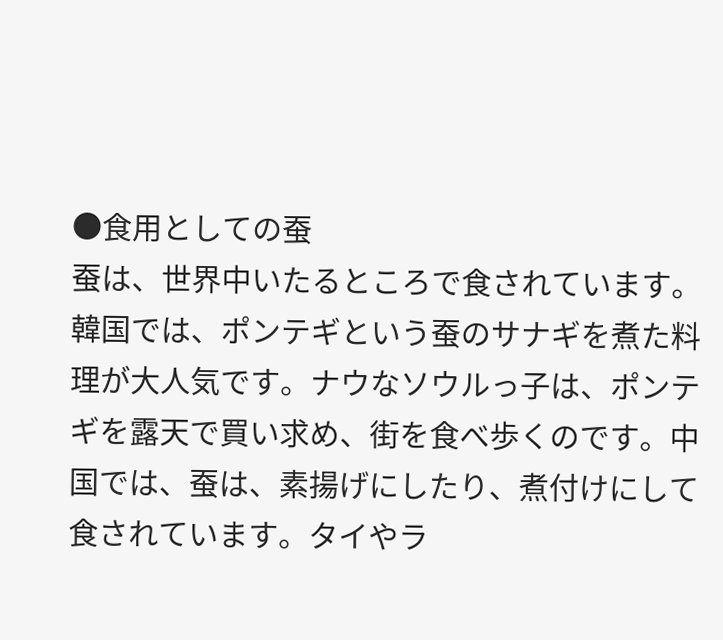●食用としての蚕
蚕は、世界中いたるところで食されています。
韓国では、ポンテギという蚕のサナギを煮た料理が大人気です。ナウなソウルっ子は、ポンテギを露天で買い求め、街を食べ歩くのです。中国では、蚕は、素揚げにしたり、煮付けにして食されています。タイやラ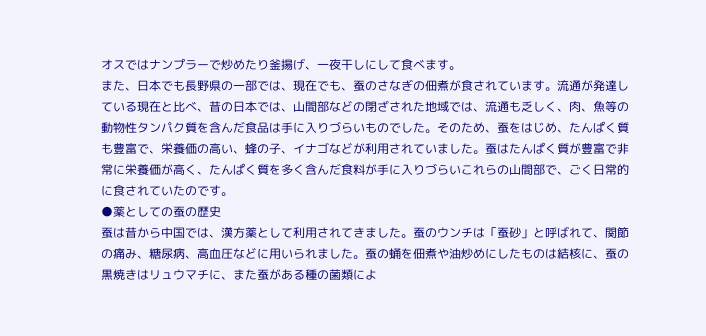オスではナンプラーで炒めたり釜揚げ、一夜干しにして食べます。
また、日本でも長野県の一部では、現在でも、蚕のさなぎの佃煮が食されています。流通が発達している現在と比べ、昔の日本では、山間部などの閉ざされた地域では、流通も乏しく、肉、魚等の動物性タンパク質を含んだ食品は手に入りづらいものでした。そのため、蚕をはじめ、たんぱく質も豊富で、栄養価の高い、蜂の子、イナゴなどが利用されていました。蚕はたんぱく質が豊富で非常に栄養価が高く、たんぱく質を多く含んだ食料が手に入りづらいこれらの山間部で、ごく日常的に食されていたのです。
●薬としての蚕の歴史
蚕は昔から中国では、漢方薬として利用されてきました。蚕のウンチは「蚕砂」と呼ばれて、関節の痛み、糖尿病、高血圧などに用いられました。蚕の蛹を佃煮や油炒めにしたものは結核に、蚕の黒焼きはリュウマチに、また蚕がある種の菌類によ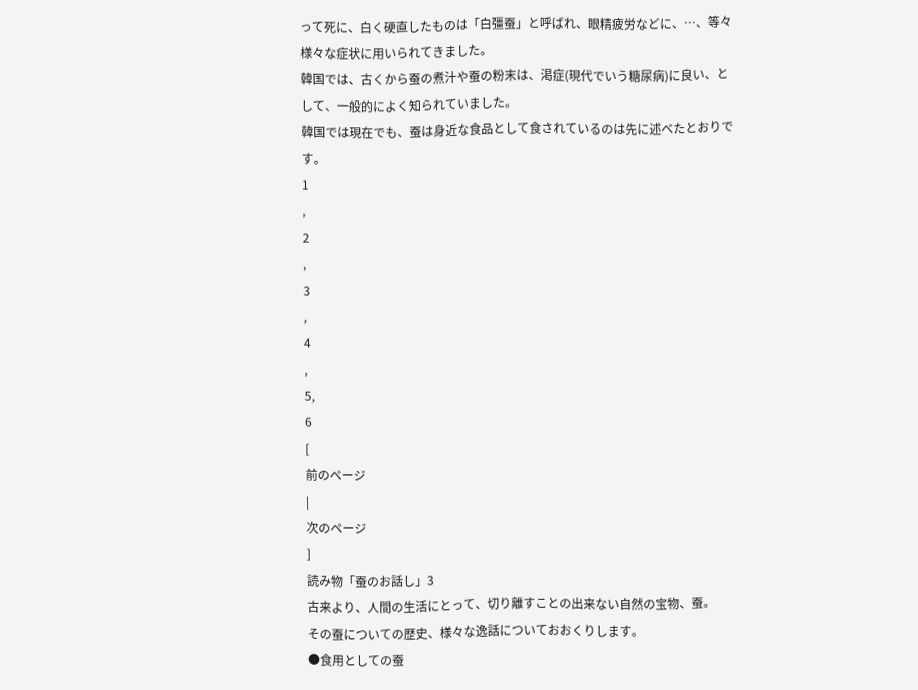って死に、白く硬直したものは「白彊蚕」と呼ばれ、眼精疲労などに、…、等々様々な症状に用いられてきました。
韓国では、古くから蚕の煮汁や蚕の粉末は、渇症(現代でいう糖尿病)に良い、として、一般的によく知られていました。
韓国では現在でも、蚕は身近な食品として食されているのは先に述べたとおりです。
1
,
2
,
3
,
4
,
5,
6
[
前のページ
|
次のページ
]
読み物「蚕のお話し」3
古来より、人間の生活にとって、切り離すことの出来ない自然の宝物、蚕。
その蚕についての歴史、様々な逸話についておおくりします。
●食用としての蚕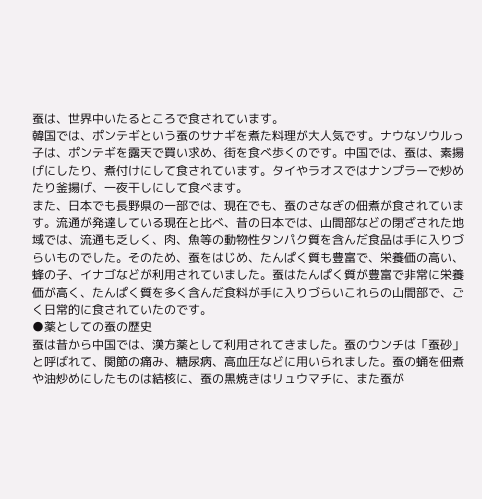蚕は、世界中いたるところで食されています。
韓国では、ポンテギという蚕のサナギを煮た料理が大人気です。ナウなソウルっ子は、ポンテギを露天で買い求め、街を食べ歩くのです。中国では、蚕は、素揚げにしたり、煮付けにして食されています。タイやラオスではナンプラーで炒めたり釜揚げ、一夜干しにして食べます。
また、日本でも長野県の一部では、現在でも、蚕のさなぎの佃煮が食されています。流通が発達している現在と比べ、昔の日本では、山間部などの閉ざされた地域では、流通も乏しく、肉、魚等の動物性タンパク質を含んだ食品は手に入りづらいものでした。そのため、蚕をはじめ、たんぱく質も豊富で、栄養価の高い、蜂の子、イナゴなどが利用されていました。蚕はたんぱく質が豊富で非常に栄養価が高く、たんぱく質を多く含んだ食料が手に入りづらいこれらの山間部で、ごく日常的に食されていたのです。
●薬としての蚕の歴史
蚕は昔から中国では、漢方薬として利用されてきました。蚕のウンチは「蚕砂」と呼ばれて、関節の痛み、糖尿病、高血圧などに用いられました。蚕の蛹を佃煮や油炒めにしたものは結核に、蚕の黒焼きはリュウマチに、また蚕が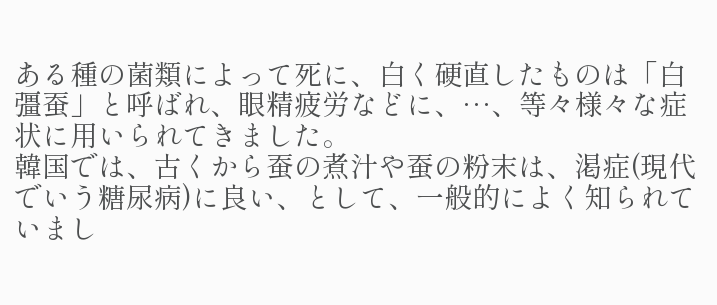ある種の菌類によって死に、白く硬直したものは「白彊蚕」と呼ばれ、眼精疲労などに、…、等々様々な症状に用いられてきました。
韓国では、古くから蚕の煮汁や蚕の粉末は、渇症(現代でいう糖尿病)に良い、として、一般的によく知られていまし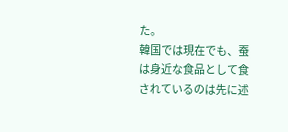た。
韓国では現在でも、蚕は身近な食品として食されているのは先に述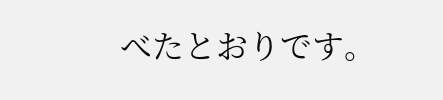べたとおりです。